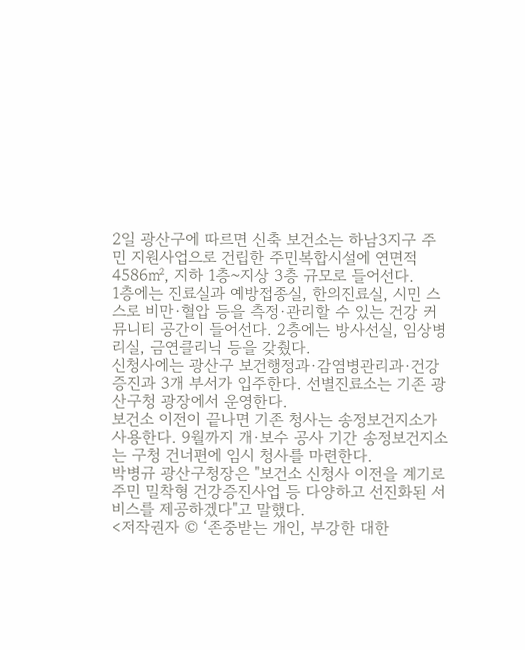2일 광산구에 따르면 신축 보건소는 하남3지구 주민 지원사업으로 건립한 주민복합시설에 연면적 4586㎡, 지하 1층~지상 3층 규모로 들어선다.
1층에는 진료실과 예방접종실, 한의진료실, 시민 스스로 비만·혈압 등을 측정·관리할 수 있는 건강 커뮤니티 공간이 들어선다. 2층에는 방사선실, 임상병리실, 금연클리닉 등을 갖췄다.
신청사에는 광산구 보건행정과·감염병관리과·건강증진과 3개 부서가 입주한다. 선별진료소는 기존 광산구청 광장에서 운영한다.
보건소 이전이 끝나면 기존 청사는 송정보건지소가 사용한다. 9월까지 개·보수 공사 기간 송정보건지소는 구청 건너편에 임시 청사를 마련한다.
박병규 광산구청장은 "보건소 신청사 이전을 계기로 주민 밀착형 건강증진사업 등 다양하고 선진화된 서비스를 제공하겠다"고 말했다.
<저작권자 © ‘존중받는 개인, 부강한 대한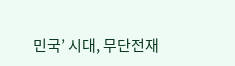민국’ 시대, 무단전재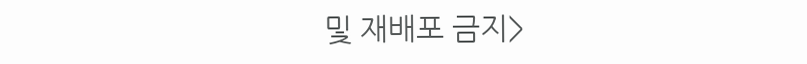및 재배포 금지>